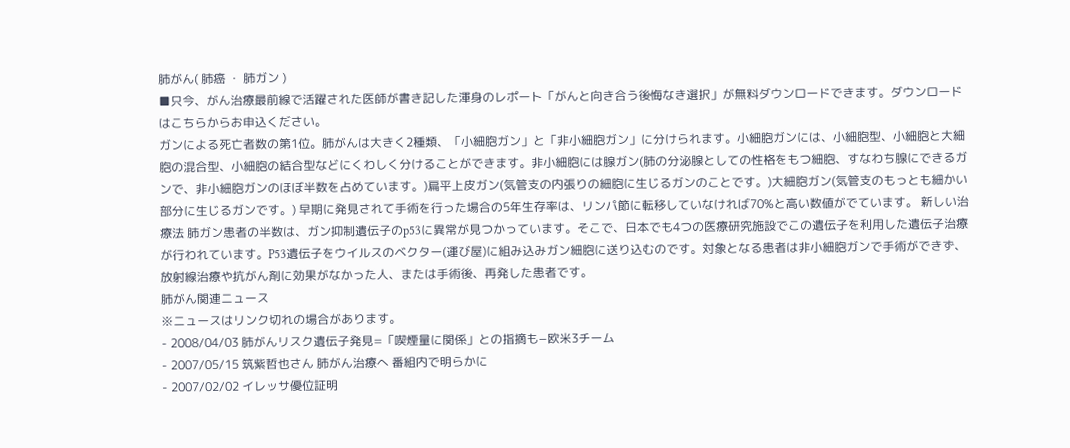肺がん( 肺癌 ・ 肺ガン )
■只今、がん治療最前線で活躍された医師が書き記した渾身のレポート「がんと向き合う後悔なき選択」が無料ダウンロードできます。ダウンロードはこちらからお申込ください。
ガンによる死亡者数の第1位。肺がんは大きく2種類、「小細胞ガン」と「非小細胞ガン」に分けられます。小細胞ガンには、小細胞型、小細胞と大細胞の混合型、小細胞の結合型などにくわしく分けることができます。非小細胞には腺ガン(肺の分泌腺としての性格をもつ細胞、すなわち腺にできるガンで、非小細胞ガンのほぼ半数を占めています。)扁平上皮ガン(気管支の内張りの細胞に生じるガンのことです。)大細胞ガン(気管支のもっとも細かい部分に生じるガンです。) 早期に発見されて手術を行った場合の5年生存率は、リンパ節に転移していなければ70%と高い数値がでています。 新しい治療法 肺ガン患者の半数は、ガン抑制遺伝子のp53に異常が見つかっています。そこで、日本でも4つの医療研究施設でこの遺伝子を利用した遺伝子治療が行われています。P53遺伝子をウイルスのベクター(運び屋)に組み込みガン細胞に送り込むのです。対象となる患者は非小細胞ガンで手術ができず、放射線治療や抗がん剤に効果がなかった人、または手術後、再発した患者です。
肺がん関連ニュース
※ニュースはリンク切れの場合があります。
- 2008/04/03 肺がんリスク遺伝子発見=「喫煙量に関係」との指摘も−欧米3チーム
- 2007/05/15 筑紫哲也さん 肺がん治療へ 番組内で明らかに
- 2007/02/02 イレッサ優位証明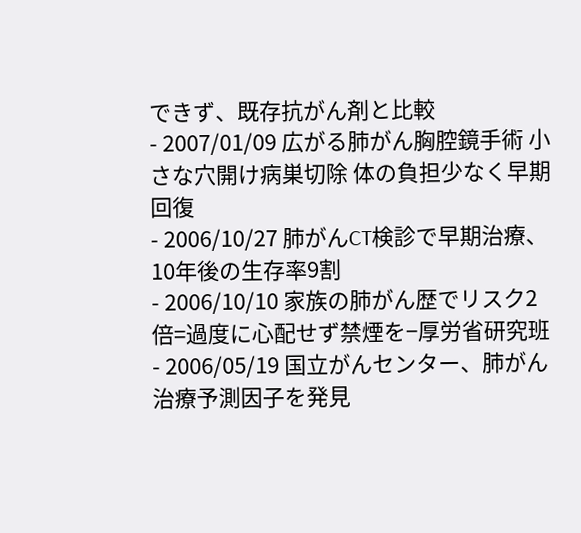できず、既存抗がん剤と比較
- 2007/01/09 広がる肺がん胸腔鏡手術 小さな穴開け病巣切除 体の負担少なく早期回復
- 2006/10/27 肺がんCT検診で早期治療、10年後の生存率9割
- 2006/10/10 家族の肺がん歴でリスク2倍=過度に心配せず禁煙を−厚労省研究班
- 2006/05/19 国立がんセンター、肺がん治療予測因子を発見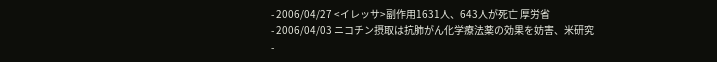- 2006/04/27 <イレッサ>副作用1631人、643人が死亡 厚労省
- 2006/04/03 ニコチン摂取は抗肺がん化学療法薬の効果を妨害、米研究
-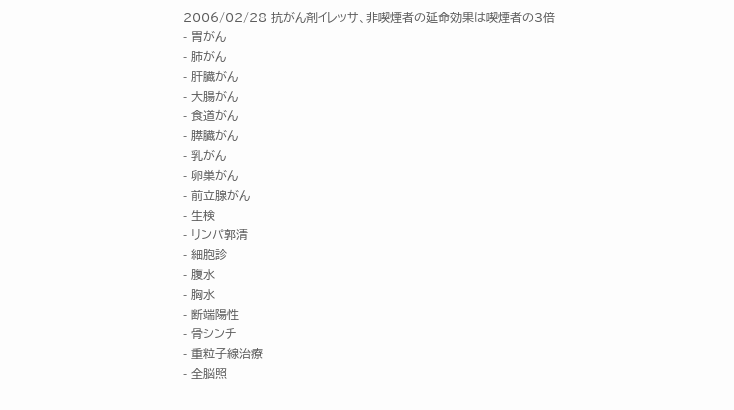2006/02/28 抗がん剤イレッサ、非喫煙者の延命効果は喫煙者の3倍
- 胃がん
- 肺がん
- 肝臓がん
- 大腸がん
- 食道がん
- 膵臓がん
- 乳がん
- 卵巣がん
- 前立腺がん
- 生検
- リンパ郭清
- 細胞診
- 腹水
- 胸水
- 断端陽性
- 骨シンチ
- 重粒子線治療
- 全脳照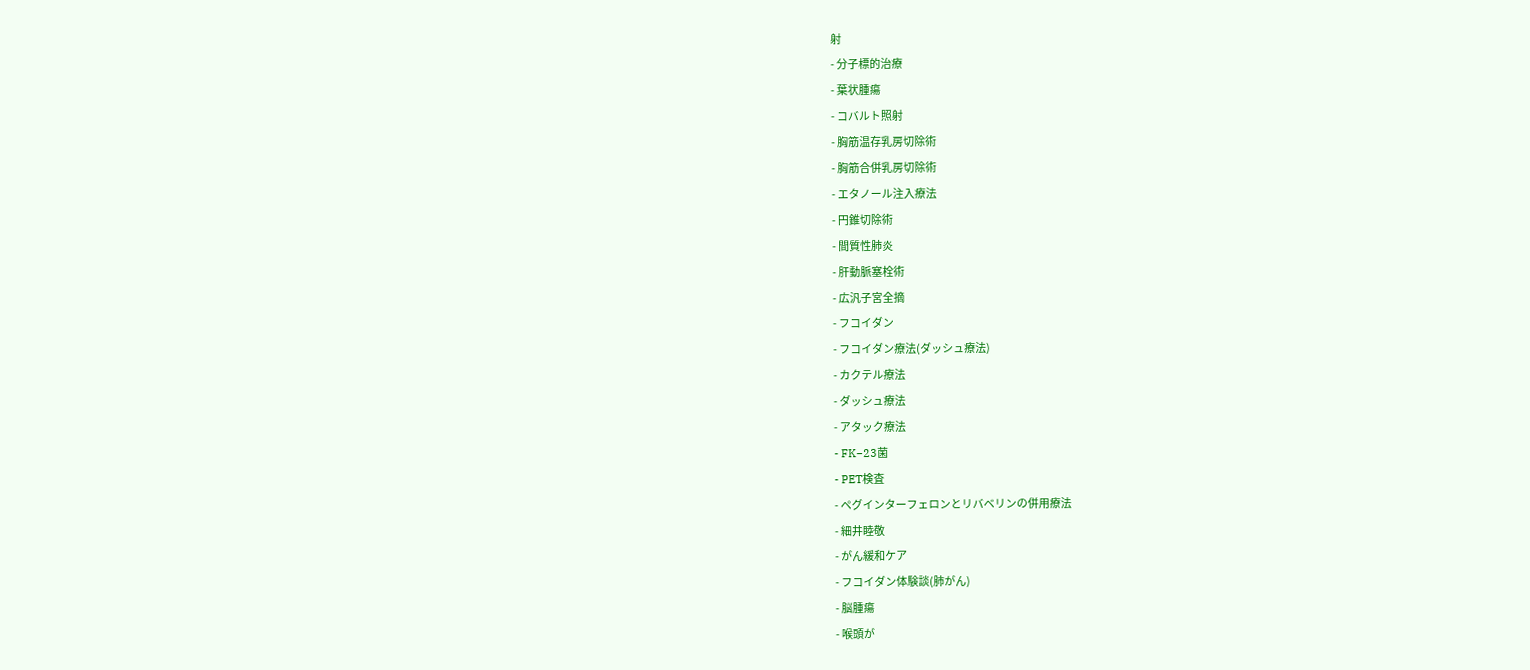射
- 分子標的治療
- 葉状腫瘍
- コバルト照射
- 胸筋温存乳房切除術
- 胸筋合併乳房切除術
- エタノール注入療法
- 円錐切除術
- 間質性肺炎
- 肝動脈塞栓術
- 広汎子宮全摘
- フコイダン
- フコイダン療法(ダッシュ療法)
- カクテル療法
- ダッシュ療法
- アタック療法
- FK−23菌
- PET検査
- ペグインターフェロンとリバベリンの併用療法
- 細井睦敬
- がん緩和ケア
- フコイダン体験談(肺がん)
- 脳腫瘍
- 喉頭が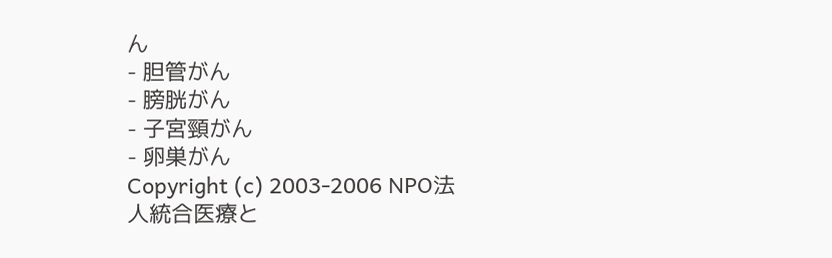ん
- 胆管がん
- 膀胱がん
- 子宮頸がん
- 卵巣がん
Copyright (c) 2003-2006 NPO法人統合医療と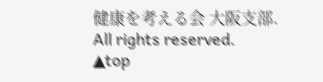健康を考える会 大阪支部. All rights reserved.
▲top